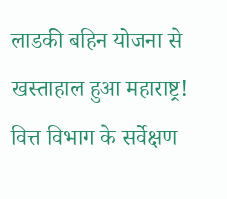लाडकी बहिन योजना से खस्ताहाल हुआ महाराष्ट्र! वित्त विभाग के सर्वेक्षण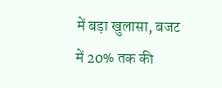में बड़ा खुलासा, बजट में 20% तक की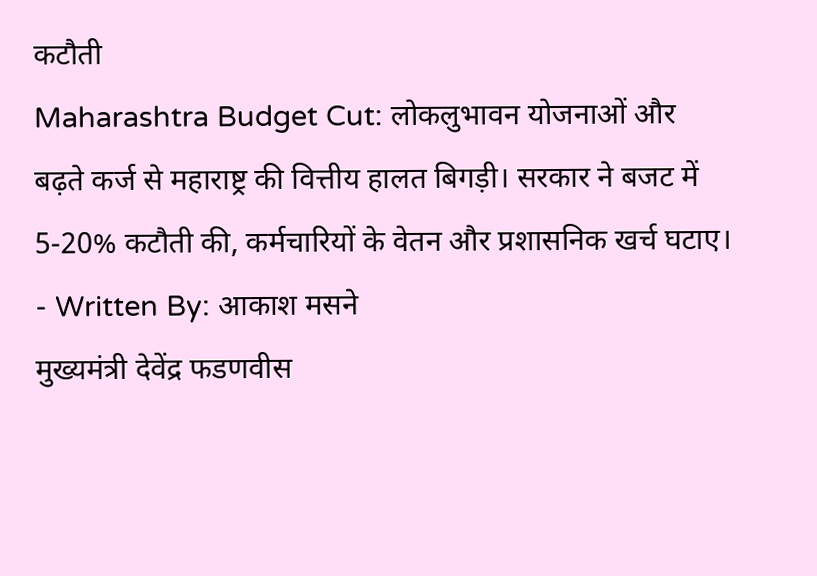कटौती
Maharashtra Budget Cut: लोकलुभावन योजनाओं और बढ़ते कर्ज से महाराष्ट्र की वित्तीय हालत बिगड़ी। सरकार ने बजट में 5-20% कटौती की, कर्मचारियों के वेतन और प्रशासनिक खर्च घटाए।
- Written By: आकाश मसने
मुख्यमंत्री देवेंद्र फडणवीस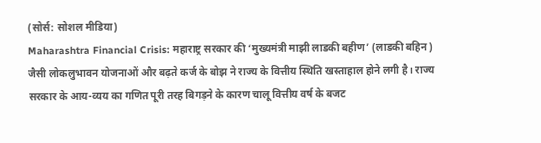(सोर्स: सोशल मीडिया)
Maharashtra Financial Crisis: महाराष्ट्र सरकार की ‘मुख्यमंत्री माझी लाडकी बहीण’ (लाडकी बहिन) जैसी लोकलुभावन योजनाओं और बढ़ते कर्ज के बोझ ने राज्य के वित्तीय स्थिति खस्ताहाल होने लगी है। राज्य सरकार के आय-व्यय का गणित पूरी तरह बिगड़ने के कारण चालू वित्तीय वर्ष के बजट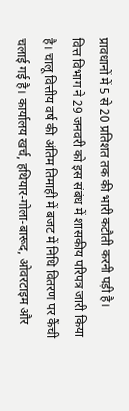प्रावधानों में 5 से 20 प्रतिशत तक की भारी कटौती करनी पड़ी है।
वित्त विभाग ने 29 जनवरी को इस संबंध में शासकीय परिपत्र जारी किया है। चालू वित्तीय वर्ष की अंतिम तिमाही में बजट में निधि वितरण पर कैंची चलाई गई है। कार्यालय खर्च, हथियार-गोला-बारूद, ओवरटाइम और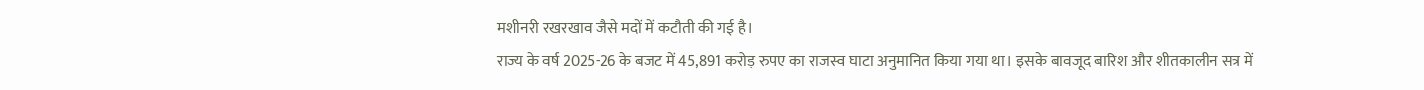मशीनरी रखरखाव जैसे मदों में कटौती की गई है।
राज्य के वर्ष 2025-26 के बजट में 45,891 करोड़ रुपए का राजस्व घाटा अनुमानित किया गया था। इसके बावजूद बारिश और शीतकालीन सत्र में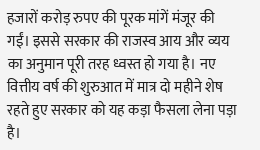हजारों करोड़ रुपए की पूरक मांगें मंजूर की गईं। इससे सरकार की राजस्व आय और व्यय का अनुमान पूरी तरह ध्वस्त हो गया है। नए वित्तीय वर्ष की शुरुआत में मात्र दो महीने शेष रहते हुए सरकार को यह कड़ा फैसला लेना पड़ा है।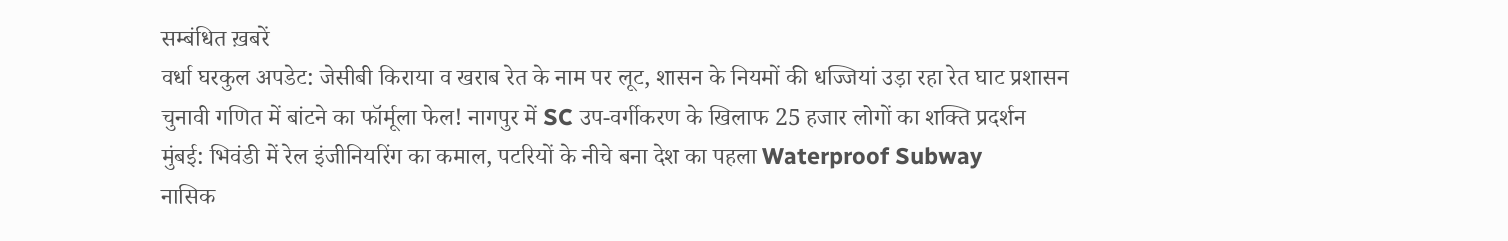सम्बंधित ख़बरें
वर्धा घरकुल अपडेट: जेसीबी किराया व खराब रेत के नाम पर लूट, शासन के नियमों की धज्जियां उड़ा रहा रेत घाट प्रशासन
चुनावी गणित में बांटने का फॉर्मूला फेल! नागपुर में SC उप-वर्गीकरण के खिलाफ 25 हजार लोगों का शक्ति प्रदर्शन
मुंबई: भिवंडी में रेल इंजीनियरिंग का कमाल, पटरियों के नीचे बना देश का पहला Waterproof Subway
नासिक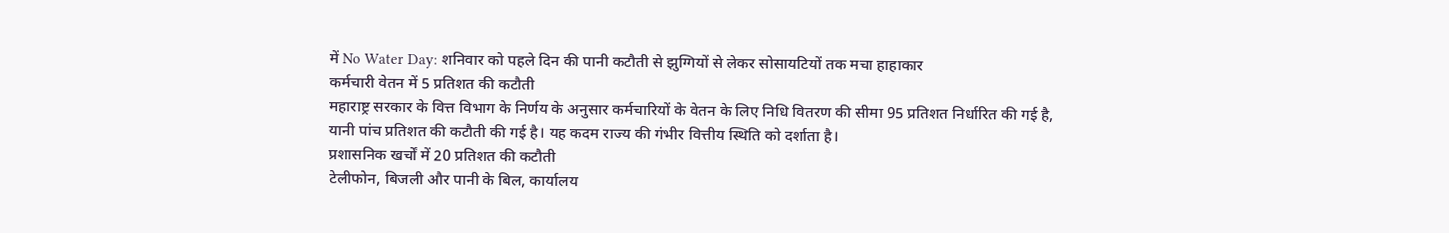में No Water Day: शनिवार को पहले दिन की पानी कटौती से झुग्गियों से लेकर सोसायटियों तक मचा हाहाकार
कर्मचारी वेतन में 5 प्रतिशत की कटौती
महाराष्ट्र सरकार के वित्त विभाग के निर्णय के अनुसार कर्मचारियों के वेतन के लिए निधि वितरण की सीमा 95 प्रतिशत निर्धारित की गई है, यानी पांच प्रतिशत की कटौती की गई है। यह कदम राज्य की गंभीर वित्तीय स्थिति को दर्शाता है।
प्रशासनिक खर्चों में 20 प्रतिशत की कटौती
टेलीफोन, बिजली और पानी के बिल, कार्यालय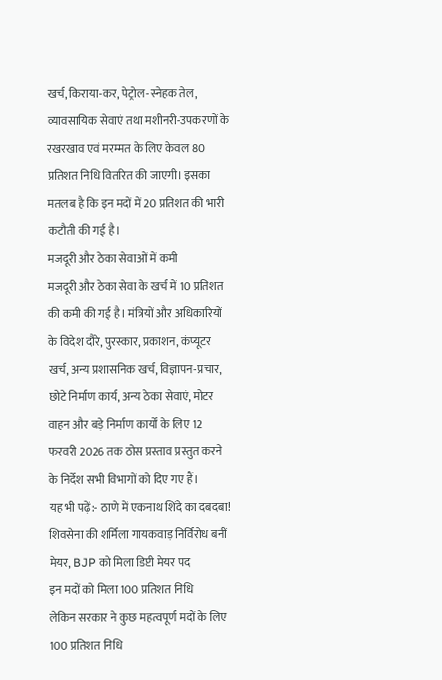खर्च, किराया-कर, पेट्रोल-स्नेहक तेल, व्यावसायिक सेवाएं तथा मशीनरी-उपकरणों के रखरखाव एवं मरम्मत के लिए केवल 80 प्रतिशत निधि वितरित की जाएगी। इसका मतलब है कि इन मदों में 20 प्रतिशत की भारी कटौती की गई है।
मजदूरी और ठेका सेवाओं में कमी
मजदूरी और ठेका सेवा के खर्च में 10 प्रतिशत की कमी की गई है। मंत्रियों और अधिकारियों के विदेश दौरे, पुरस्कार, प्रकाशन, कंप्यूटर खर्च, अन्य प्रशासनिक खर्च, विज्ञापन-प्रचार, छोटे निर्माण कार्य, अन्य ठेका सेवाएं, मोटर वाहन और बड़े निर्माण कार्यों के लिए 12 फरवरी 2026 तक ठोस प्रस्ताव प्रस्तुत करने के निर्देश सभी विभागों को दिए गए हैं।
यह भी पढ़ें:- ठाणे में एकनाथ शिंदे का दबदबा! शिवसेना की शर्मिला गायकवाड़ निर्विरोध बनीं मेयर, BJP को मिला डिप्टी मेयर पद
इन मदों को मिला 100 प्रतिशत निधि
लेकिन सरकार ने कुछ महत्वपूर्ण मदों के लिए 100 प्रतिशत निधि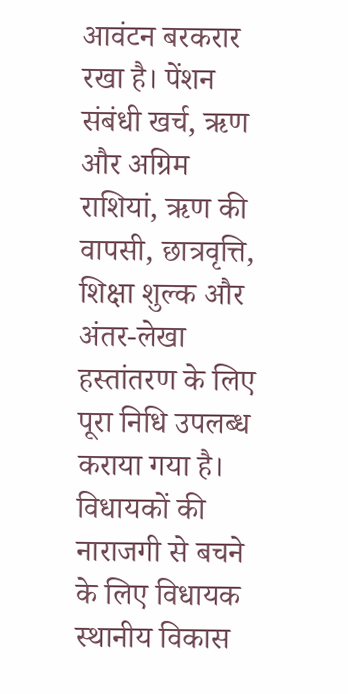आवंटन बरकरार रखा है। पेंशन संबंधी खर्च, ऋण और अग्रिम राशियां, ऋण की वापसी, छात्रवृत्ति, शिक्षा शुल्क और अंतर-लेखा हस्तांतरण के लिए पूरा निधि उपलब्ध कराया गया है। विधायकों की नाराजगी से बचने के लिए विधायक स्थानीय विकास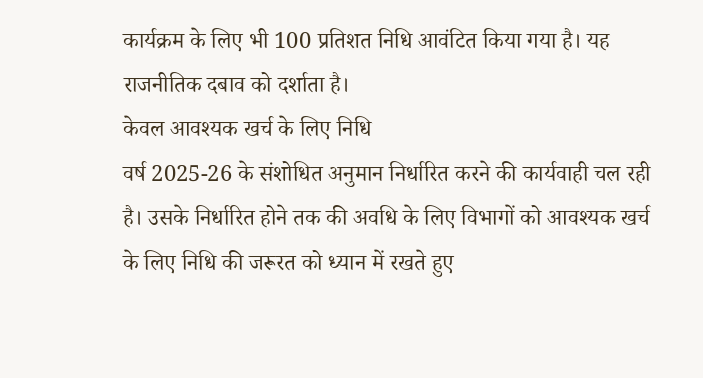कार्यक्रम के लिए भी 100 प्रतिशत निधि आवंटित किया गया है। यह राजनीतिक दबाव को दर्शाता है।
केवल आवश्यक खर्च के लिए निधि
वर्ष 2025-26 के संशोधित अनुमान निर्धारित करने की कार्यवाही चल रही है। उसके निर्धारित होने तक की अवधि के लिए विभागों को आवश्यक खर्च के लिए निधि की जरूरत को ध्यान में रखते हुए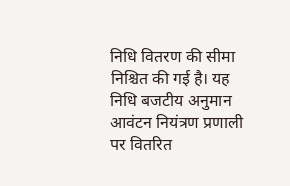निधि वितरण की सीमा निश्चित की गई है। यह निधि बजटीय अनुमान आवंटन नियंत्रण प्रणाली पर वितरित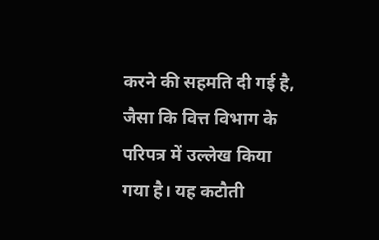करने की सहमति दी गई है, जैसा कि वित्त विभाग के परिपत्र में उल्लेख किया गया है। यह कटौती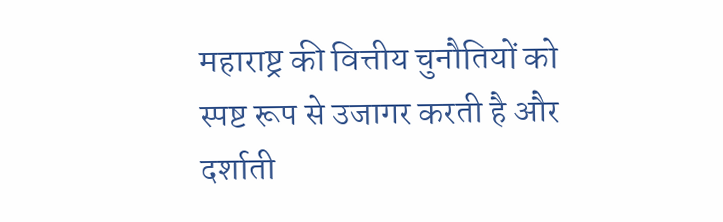महाराष्ट्र की वित्तीय चुनौतियों को स्पष्ट रूप से उजागर करती है और दर्शाती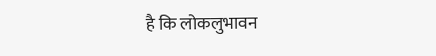है कि लोकलुभावन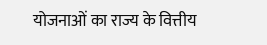योजनाओं का राज्य के वित्तीय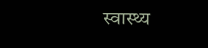स्वास्थ्य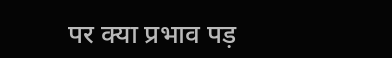पर क्या प्रभाव पड़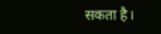सकता है।